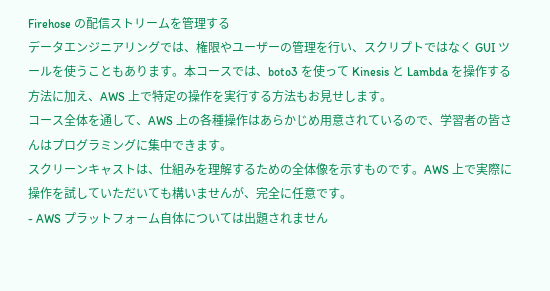Firehose の配信ストリームを管理する
データエンジニアリングでは、権限やユーザーの管理を行い、スクリプトではなく GUI ツールを使うこともあります。本コースでは、boto3 を使って Kinesis と Lambda を操作する方法に加え、AWS 上で特定の操作を実行する方法もお見せします。
コース全体を通して、AWS 上の各種操作はあらかじめ用意されているので、学習者の皆さんはプログラミングに集中できます。
スクリーンキャストは、仕組みを理解するための全体像を示すものです。AWS 上で実際に操作を試していただいても構いませんが、完全に任意です。
- AWS プラットフォーム自体については出題されません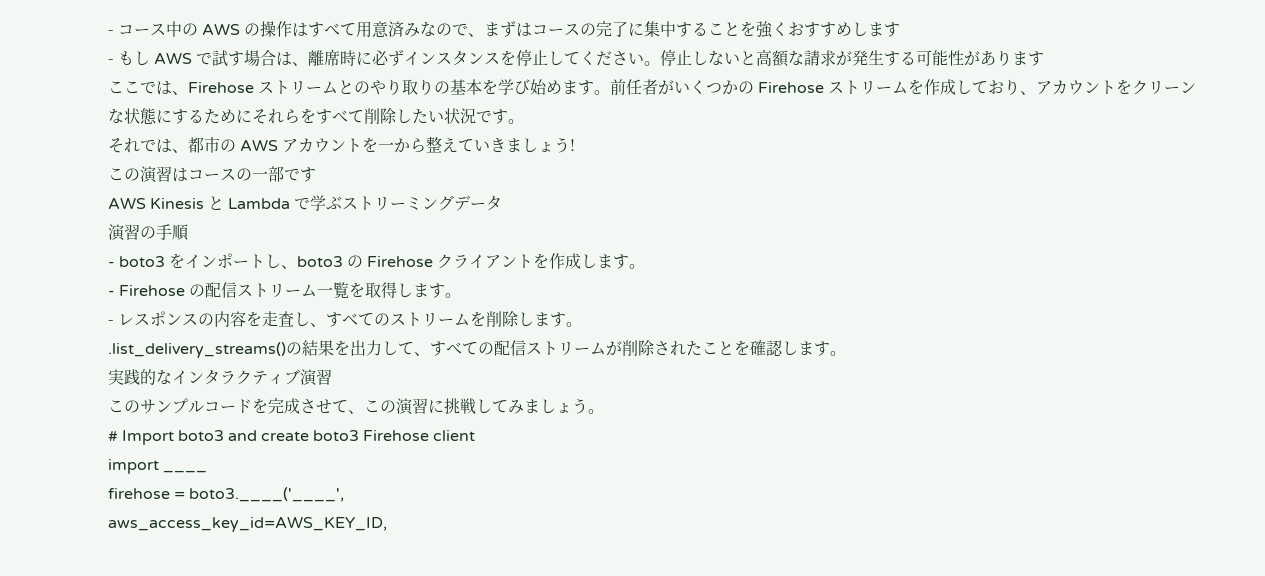- コース中の AWS の操作はすべて用意済みなので、まずはコースの完了に集中することを強くおすすめします
- もし AWS で試す場合は、離席時に必ずインスタンスを停止してください。停止しないと高額な請求が発生する可能性があります
ここでは、Firehose ストリームとのやり取りの基本を学び始めます。前任者がいくつかの Firehose ストリームを作成しており、アカウントをクリーンな状態にするためにそれらをすべて削除したい状況です。
それでは、都市の AWS アカウントを一から整えていきましょう!
この演習はコースの一部です
AWS Kinesis と Lambda で学ぶストリーミングデータ
演習の手順
- boto3 をインポートし、boto3 の Firehose クライアントを作成します。
- Firehose の配信ストリーム一覧を取得します。
- レスポンスの内容を走査し、すべてのストリームを削除します。
.list_delivery_streams()の結果を出力して、すべての配信ストリームが削除されたことを確認します。
実践的なインタラクティブ演習
このサンプルコードを完成させて、この演習に挑戦してみましょう。
# Import boto3 and create boto3 Firehose client
import ____
firehose = boto3.____('____',
aws_access_key_id=AWS_KEY_ID,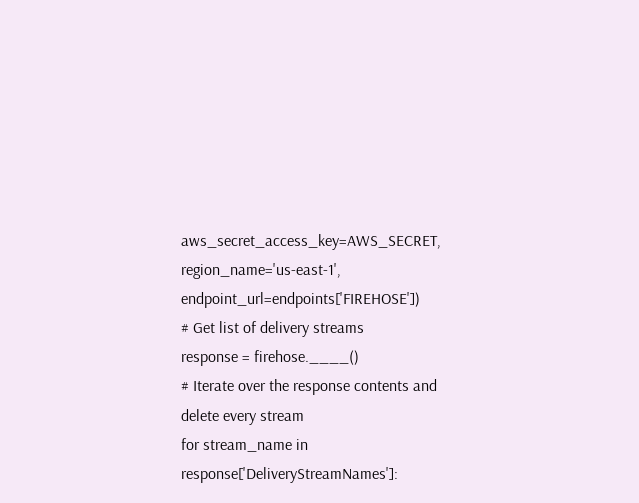aws_secret_access_key=AWS_SECRET,
region_name='us-east-1', endpoint_url=endpoints['FIREHOSE'])
# Get list of delivery streams
response = firehose.____()
# Iterate over the response contents and delete every stream
for stream_name in response['DeliveryStreamNames']: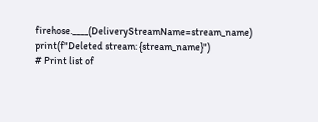firehose.____(DeliveryStreamName=stream_name)
print(f"Deleted stream: {stream_name}")
# Print list of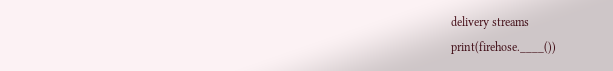delivery streams
print(firehose.____())